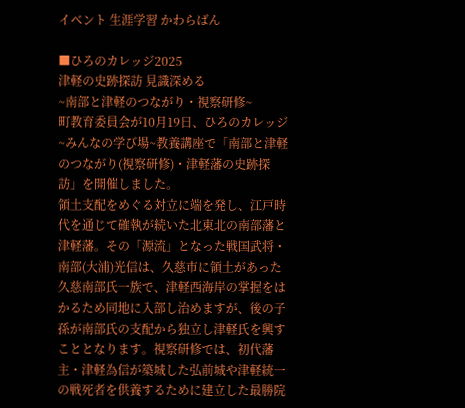イベント 生涯学習 かわらばん

■ひろのカレッジ2025
津軽の史跡探訪 見識深める
~南部と津軽のつながり・視察研修~
町教育委員会が10月19日、ひろのカレッジ~みんなの学び場~教養講座で「南部と津軽のつながり(視察研修)・津軽藩の史跡探訪」を開催しました。
領土支配をめぐる対立に端を発し、江戸時代を通じて確執が続いた北東北の南部藩と津軽藩。その「源流」となった戦国武将・南部(大浦)光信は、久慈市に領土があった久慈南部氏一族で、津軽西海岸の掌握をはかるため同地に入部し治めますが、後の子孫が南部氏の支配から独立し津軽氏を興すこととなります。視察研修では、初代藩主・津軽為信が築城した弘前城や津軽統一の戦死者を供養するために建立した最勝院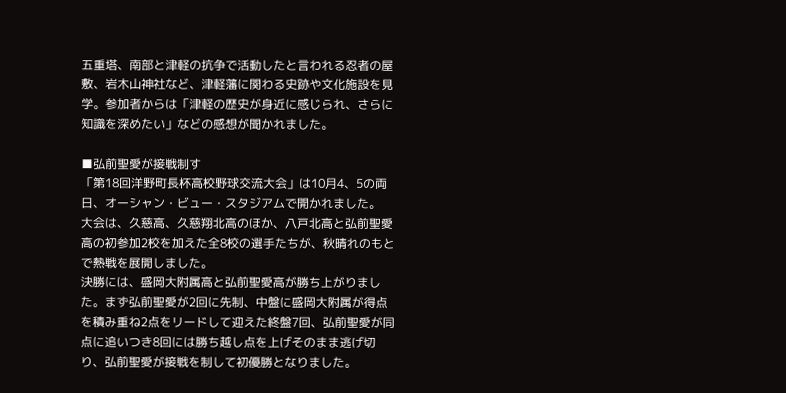五重塔、南部と津軽の抗争で活動したと言われる忍者の屋敷、岩木山神社など、津軽藩に関わる史跡や文化施設を見学。参加者からは「津軽の歴史が身近に感じられ、さらに知識を深めたい」などの感想が聞かれました。

■弘前聖愛が接戦制す
「第18回洋野町長杯高校野球交流大会」は10月4、5の両日、オーシャン・ビュー・スタジアムで開かれました。
大会は、久慈高、久慈翔北高のほか、八戸北高と弘前聖愛高の初参加2校を加えた全8校の選手たちが、秋晴れのもとで熱戦を展開しました。
決勝には、盛岡大附属高と弘前聖愛高が勝ち上がりました。まず弘前聖愛が2回に先制、中盤に盛岡大附属が得点を積み重ね2点をリードして迎えた終盤7回、弘前聖愛が同点に追いつき8回には勝ち越し点を上げそのまま逃げ切り、弘前聖愛が接戦を制して初優勝となりました。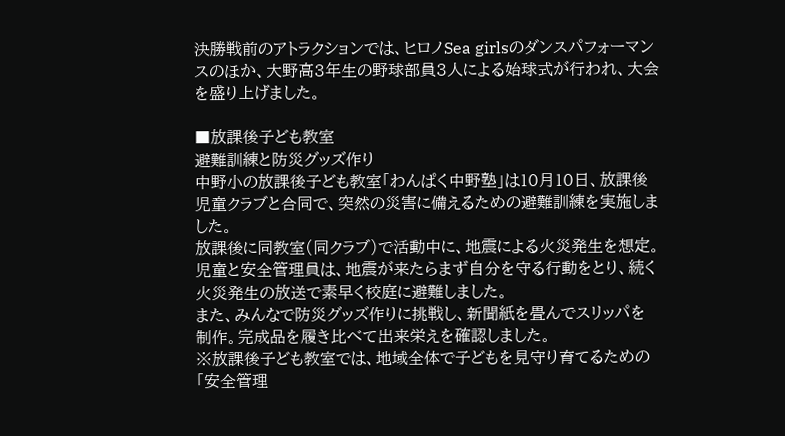決勝戦前のアトラクションでは、ヒロノSea girlsのダンスパフォーマンスのほか、大野高3年生の野球部員3人による始球式が行われ、大会を盛り上げました。

■放課後子ども教室
避難訓練と防災グッズ作り
中野小の放課後子ども教室「わんぱく中野塾」は10月10日、放課後児童クラブと合同で、突然の災害に備えるための避難訓練を実施しました。
放課後に同教室(同クラブ)で活動中に、地震による火災発生を想定。児童と安全管理員は、地震が来たらまず自分を守る行動をとり、続く火災発生の放送で素早く校庭に避難しました。
また、みんなで防災グッズ作りに挑戦し、新聞紙を畳んでスリッパを制作。完成品を履き比べて出来栄えを確認しました。
※放課後子ども教室では、地域全体で子どもを見守り育てるための「安全管理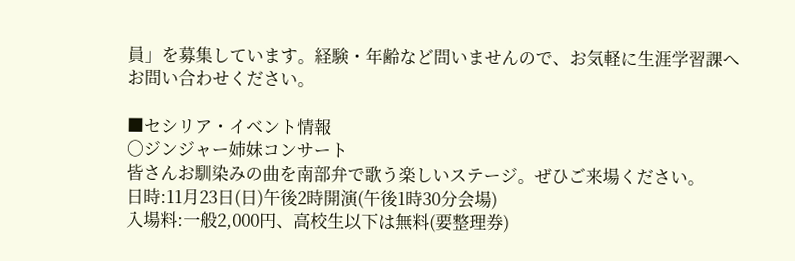員」を募集しています。経験・年齢など問いませんので、お気軽に生涯学習課へお問い合わせください。

■セシリア・イベント情報
○ジンジャー姉妹コンサート
皆さんお馴染みの曲を南部弁で歌う楽しいステージ。ぜひご来場ください。
日時:11月23日(日)午後2時開演(午後1時30分会場)
入場料:一般2,000円、高校生以下は無料(要整理券)